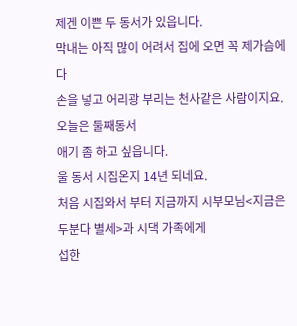제겐 이쁜 두 동서가 있읍니다.
막내는 아직 많이 어려서 집에 오면 꼭 제가슴에다
손을 넣고 어리광 부리는 천사같은 사람이지요.오늘은 둘째동서
애기 좀 하고 싶읍니다.
울 동서 시집온지 14년 되네요.
처음 시집와서 부터 지금까지 시부모님<지금은 두분다 별세>과 시댁 가족에게
섭한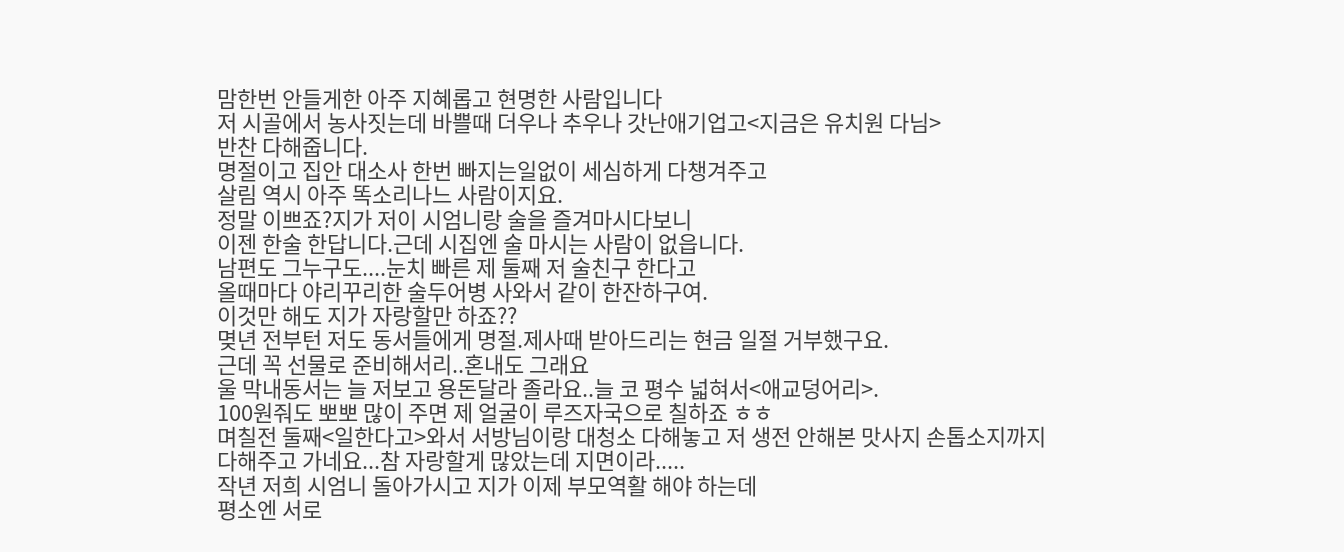맘한번 안들게한 아주 지혜롭고 현명한 사람입니다
저 시골에서 농사짓는데 바쁠때 더우나 추우나 갓난애기업고<지금은 유치원 다님>
반찬 다해줍니다.
명절이고 집안 대소사 한번 빠지는일없이 세심하게 다챙겨주고
살림 역시 아주 똑소리나느 사람이지요.
정말 이쁘죠?지가 저이 시엄니랑 술을 즐겨마시다보니
이젠 한술 한답니다.근데 시집엔 술 마시는 사람이 없읍니다.
남편도 그누구도....눈치 빠른 제 둘째 저 술친구 한다고
올때마다 야리꾸리한 술두어병 사와서 같이 한잔하구여.
이것만 해도 지가 자랑할만 하죠??
몆년 전부턴 저도 동서들에게 명절.제사때 받아드리는 현금 일절 거부했구요.
근데 꼭 선물로 준비해서리..혼내도 그래요
울 막내동서는 늘 저보고 용돈달라 졸라요..늘 코 평수 넓혀서<애교덩어리>.
100원줘도 뽀뽀 많이 주면 제 얼굴이 루즈자국으로 칠하죠 ㅎㅎ
며칠전 둘째<일한다고>와서 서방님이랑 대청소 다해놓고 저 생전 안해본 맛사지 손톱소지까지 다해주고 가네요...참 자랑할게 많았는데 지면이라.....
작년 저희 시엄니 돌아가시고 지가 이제 부모역활 해야 하는데
평소엔 서로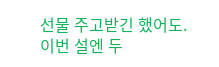선물 주고받긴 했어도.
이번 설엔 두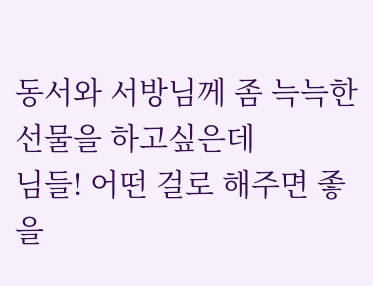동서와 서방님께 좀 늑늑한 선물을 하고싶은데
님들! 어떤 걸로 해주면 좋을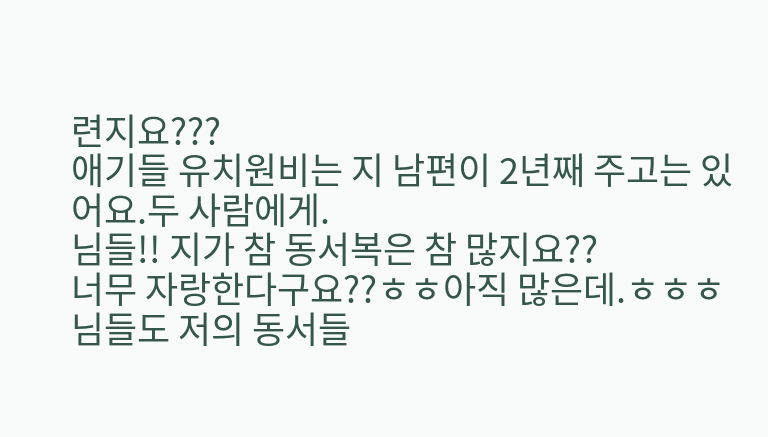련지요???
애기들 유치원비는 지 남편이 2년째 주고는 있어요.두 사람에게.
님들!! 지가 참 동서복은 참 많지요??
너무 자랑한다구요??ㅎㅎ아직 많은데.ㅎㅎㅎ
님들도 저의 동서들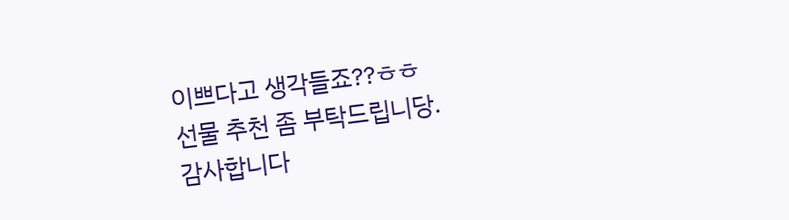이쁘다고 생각들죠??ㅎㅎ
선물 추천 좀 부탁드립니당.
감사합니다